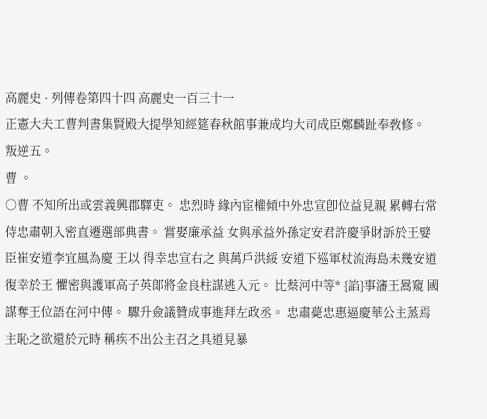高麗史 · 列傳卷第四十四 高麗史一百三十一
正憲大夫工曹判書集賢殿大提學知經筵春秋館事兼成均大司成臣鄭麟趾奉敎修。
叛逆五。
曹 。
○曹 不知所出或雲義興郡驛吏。 忠烈時 緣內宦權傾中外忠宣卽位益見親 累轉右常侍忠肅朝入密直遷選部典書。 嘗娶廉承益 女與承益外孫定安君許慶爭財訴於王嬖臣崔安道李宜風為慶 王以 得幸忠宣右之 與萬戶洪綏 安道下巡軍杖流海島未幾安道復幸於王 懼密與護軍高子英郞將金良柱謀逃入元。 比蔡河中等* {諂}事瀋王暠窺 國 謀奪王位語在河中傳。 驟升僉議贊成事進拜左政丞。 忠肅薨忠惠逼慶華公主蒸焉主恥之欲還於元時 稱疾不出公主召之具道見暴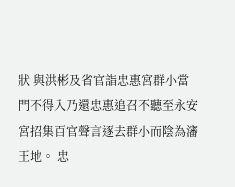狀 與洪彬及省官詣忠惠宮群小當門不得入乃還忠惠追召不聽至永安宮招集百官聲言逐去群小而陰為瀋王地。 忠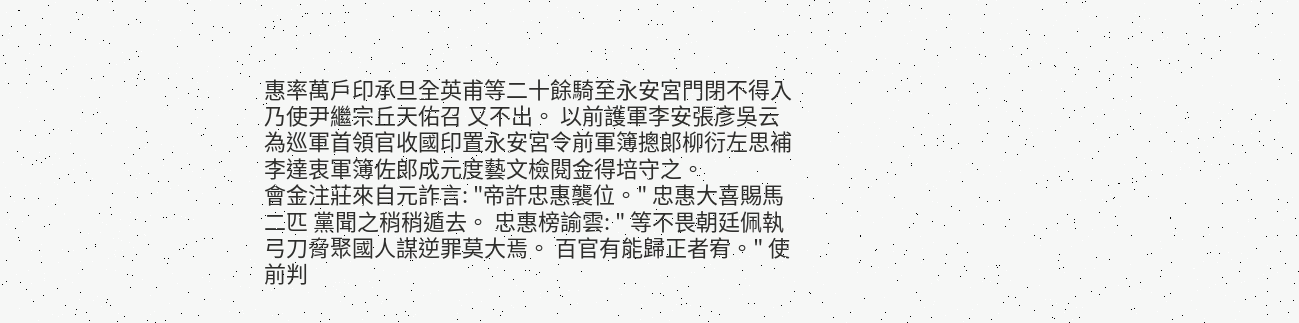惠率萬戶印承旦全英甫等二十餘騎至永安宮門閉不得入乃使尹繼宗丘天佑召 又不出。 以前護軍李安張彥吳云為巡軍首領官收國印置永安宮令前軍簿摠郞柳衍左思補李達衷軍簿佐郞成元度藝文檢閱金得培守之。
會金注莊來自元詐言: "帝許忠惠襲位。" 忠惠大喜賜馬二匹 黨聞之稍稍遁去。 忠惠榜諭雲: " 等不畏朝廷佩執弓刀脅聚國人謀逆罪莫大焉。 百官有能歸正者宥。" 使前判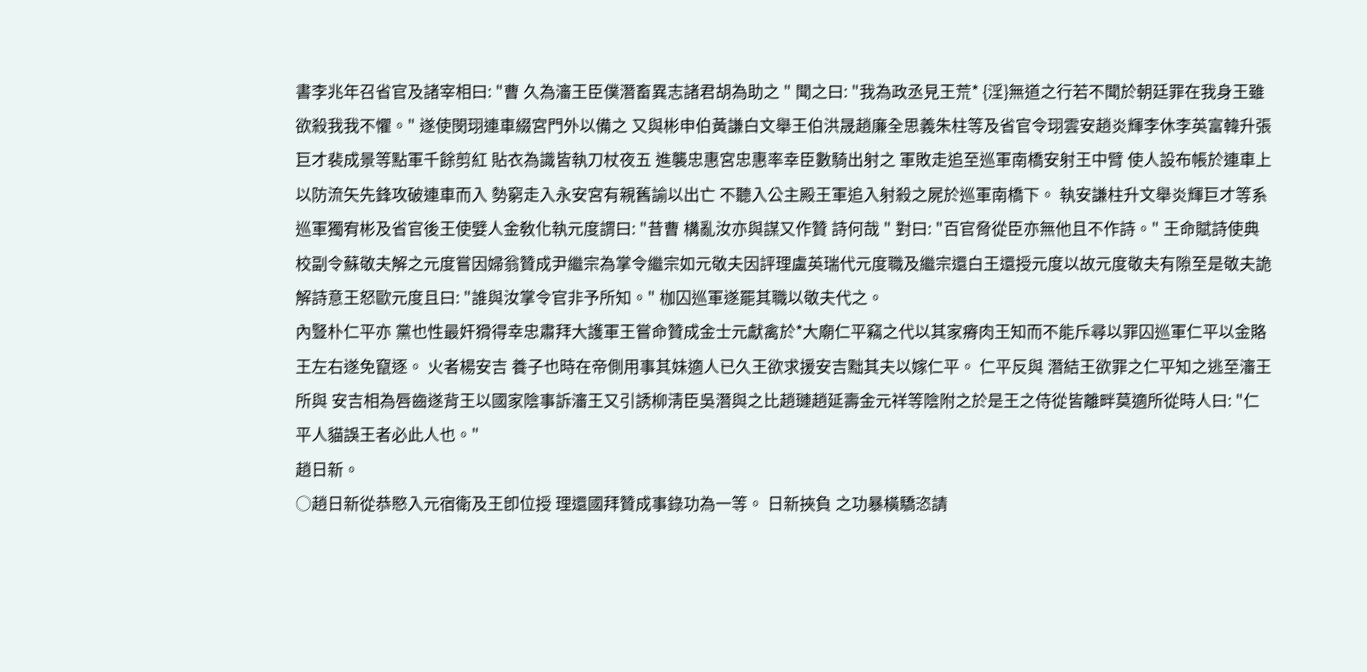書李兆年召省官及諸宰相曰: "曹 久為瀋王臣僕潛畜異志諸君胡為助之 " 聞之曰: "我為政丞見王荒* {淫}無道之行若不聞於朝廷罪在我身王雖欲殺我我不懼。" 遂使閔珝連車綴宮門外以備之 又與彬申伯黃謙白文舉王伯洪晟趙廉全思義朱柱等及省官令珝雲安趙炎輝李休李英富韓升張巨才裴成景等點軍千餘剪紅 貼衣為識皆執刀杖夜五 進襲忠惠宮忠惠率幸臣數騎出射之 軍敗走追至巡軍南橋安射王中臂 使人設布帳於連車上以防流矢先鋒攻破連車而入 勢窮走入永安宮有親舊諭以出亡 不聽入公主殿王軍追入射殺之屍於巡軍南橋下。 執安謙柱升文舉炎輝巨才等系巡軍獨宥彬及省官後王使嬖人金敎化執元度謂曰: "昔曹 構亂汝亦與謀又作贊 詩何哉 " 對曰: "百官脅從臣亦無他且不作詩。" 王命賦詩使典校副令蘇敬夫解之元度嘗因婦翁贊成尹繼宗為掌令繼宗如元敬夫因評理盧英瑞代元度職及繼宗還白王還授元度以故元度敬夫有隙至是敬夫詭解詩意王怒歐元度且曰: "誰與汝掌令官非予所知。" 枷囚巡軍遂罷其職以敬夫代之。
內豎朴仁平亦 黨也性最奸猾得幸忠肅拜大護軍王嘗命贊成金士元獻禽於*大廟仁平竊之代以其家瘠肉王知而不能斥尋以罪囚巡軍仁平以金賂王左右遂免竄逐。 火者楊安吉 養子也時在帝側用事其妹適人已久王欲求援安吉黜其夫以嫁仁平。 仁平反與 潛結王欲罪之仁平知之逃至瀋王所與 安吉相為唇齒遂背王以國家陰事訴瀋王又引誘柳淸臣吳潛與之比趙璉趙延壽金元祥等陰附之於是王之侍從皆離畔莫適所從時人曰: "仁平人貓誤王者必此人也。"
趙日新。
○趙日新從恭愍入元宿衛及王卽位授 理還國拜贊成事錄功為一等。 日新挾負 之功暴橫驕恣請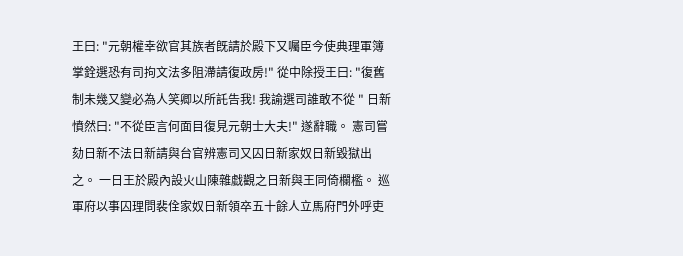王曰: "元朝權幸欲官其族者旣請於殿下又囑臣今使典理軍簿掌銓選恐有司拘文法多阻滯請復政房!" 從中除授王曰: "復舊制未幾又變必為人笑卿以所託告我! 我諭選司誰敢不從 " 日新憤然曰: "不從臣言何面目復見元朝士大夫!" 遂辭職。 憲司嘗劾日新不法日新請與台官辨憲司又囚日新家奴日新毀獄出之。 一日王於殿內設火山陳雜戱觀之日新與王同倚欄檻。 巡軍府以事囚理問裴佺家奴日新領卒五十餘人立馬府門外呼吏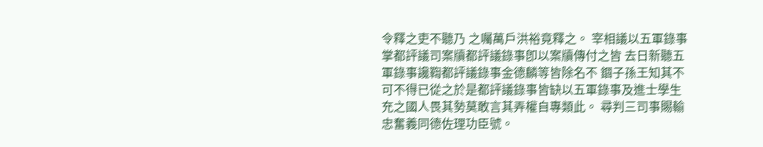令釋之吏不聽乃 之囑萬戶洪裕竟釋之。 宰相議以五軍錄事掌都評議司案牘都評議錄事卽以案牘傳付之皆 去日新聽五軍錄事讒鞫都評議錄事金德麟等皆除名不 錮子孫王知其不可不得已從之於是都評議錄事皆缺以五軍錄事及進士學生充之國人畏其勢莫敢言其弄權自專類此。 尋判三司事賜輸忠奮義同德佐理功臣號。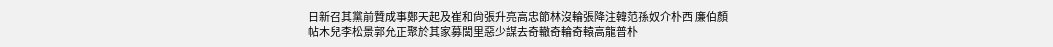日新召其黨前贊成事鄭天起及崔和尙張升亮高忠節林沒輪張降注韓范孫奴介朴西 廉伯顏帖木兒李松景郭允正聚於其家募閭里惡少謀去奇轍奇輪奇轅高龍普朴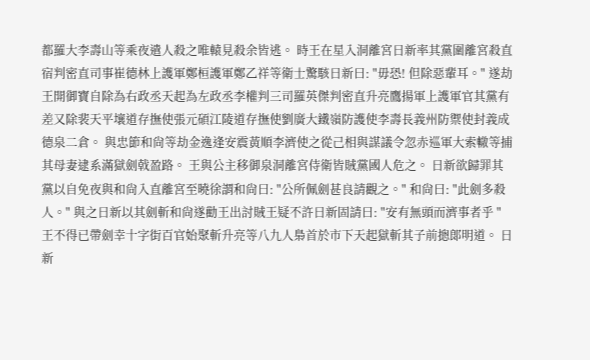都羅大李壽山等乘夜遣人殺之唯轅見殺余皆逃。 時王在星入洞離宮日新率其黨圍離宮殺直宿判密直司事崔德林上護軍鄭桓護軍鄭乙祥等衛士驚駭日新曰: "毋恐! 但除惡輩耳。" 遂劫王開御寶自除為右政丞天起為左政丞李權判三司羅英傑判密直升亮鷹揚軍上護軍官其黨有差又除裴天平壤道存撫使張元碩江陵道存撫使劉廣大鐵嶺防護使李壽長義州防禦使封義成德泉二倉。 與忠節和尙等劫金逸逢安震黃順李濟使之從己相與謀議令忽赤巡軍大索轍等捕其母妻逮系滿獄劍戟盈路。 王與公主移御泉洞離宮侍衛皆賊黨國人危之。 日新欲歸罪其黨以自免夜與和尙入直離宮至曉徐謂和尙曰: "公所佩劍甚良請觀之。" 和尙曰: "此劍多殺人。" 與之日新以其劍斬和尙遂勸王出討賊王疑不許日新固請曰: "安有無頭而濟事者乎 " 王不得已帶劍幸十字街百官始聚斬升亮等八九人梟首於市下天起獄斬其子前摠郞明道。 日新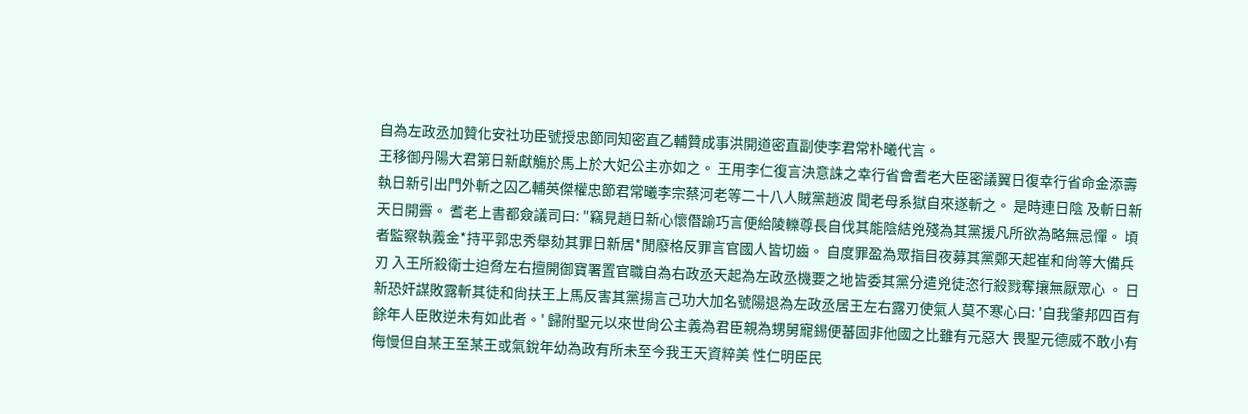自為左政丞加贊化安社功臣號授忠節同知密直乙輔贊成事洪開道密直副使李君常朴曦代言。
王移御丹陽大君第日新獻觴於馬上於大妃公主亦如之。 王用李仁復言決意誅之幸行省會耆老大臣密議翼日復幸行省命金添壽執日新引出門外斬之囚乙輔英傑權忠節君常曦李宗蔡河老等二十八人賊黨趙波 聞老母系獄自來遂斬之。 是時連日陰 及斬日新天日開霽。 耆老上書都僉議司曰: "竊見趙日新心懷僭踰巧言便給陵轢尊長自伐其能陰結兇殘為其黨援凡所欲為略無忌憚。 頃者監察執義金*持平郭忠秀舉劾其罪日新居*閒廢格反罪言官國人皆切齒。 自度罪盈為眾指目夜募其黨鄭天起崔和尙等大備兵刃 入王所殺衛士迫脅左右擅開御寶署置官職自為右政丞天起為左政丞機要之地皆委其黨分遣兇徒恣行殺戮奪攘無厭眾心 。 日新恐奸謀敗露斬其徒和尙扶王上馬反害其黨揚言己功大加名號陽退為左政丞居王左右露刃使氣人莫不寒心曰: '自我肇邦四百有餘年人臣敗逆未有如此者。' 歸附聖元以來世尙公主義為君臣親為甥舅寵錫便蕃固非他國之比雖有元惡大 畏聖元德威不敢小有侮慢但自某王至某王或氣銳年幼為政有所未至今我王天資粹美 性仁明臣民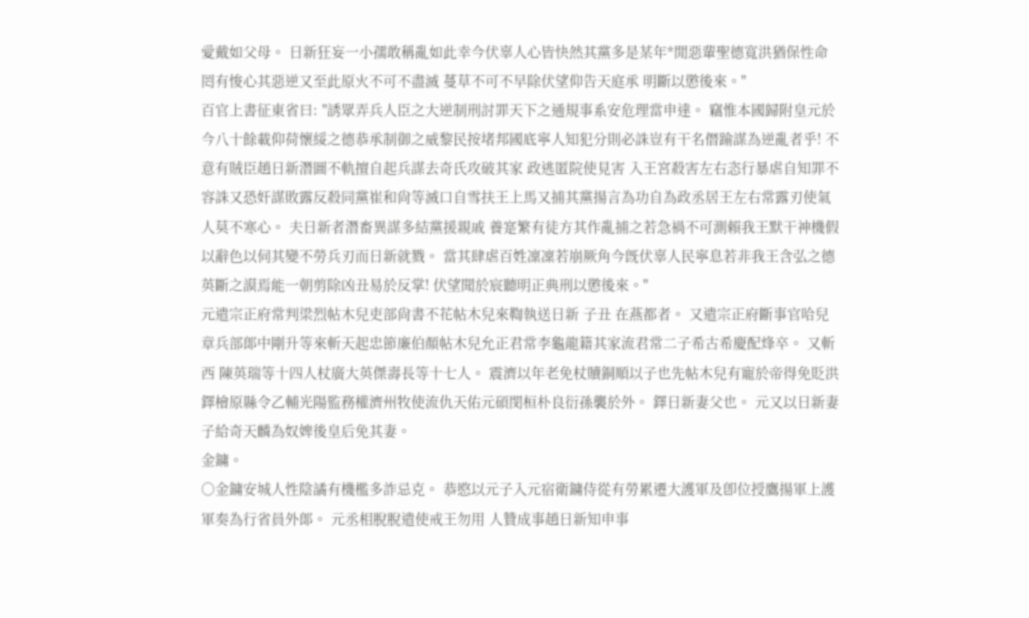愛戴如父母。 日新狂妄一小孺敢稱亂如此幸今伏辜人心皆快然其黨多是某年*閒惡輩聖德寬洪猶保性命罔有悛心其惡逆又至此原火不可不盡滅 蔓草不可不早除伏望仰告天庭承 明斷以懲後來。"
百官上書征東省曰: "誘眾弄兵人臣之大逆制刑討罪天下之通規事系安危理當申達。 竊惟本國歸附皇元於今八十餘載仰荷懷綏之德恭承制御之威黎民按堵邦國底寧人知犯分則必誅豈有干名僭踰謀為逆亂者乎! 不意有賊臣趙日新潛圖不軌擅自起兵謀去奇氏攻破其家 政逃匿院使見害 入王宮殺害左右恣行暴虐自知罪不容誅又恐奸謀敗露反殺同黨崔和尙等滅口自雪扶王上馬又捕其黨揚言為功自為政丞居王左右常露刃使氣人莫不寒心。 夫日新者潛畜異謀多結黨援親戚 養寔繁有徒方其作亂捕之若急禍不可測賴我王默干神機假以辭色以伺其變不勞兵刃而日新就戮。 當其肆虐百姓凜凜若崩厥角今旣伏辜人民寧息若非我王含弘之德英斷之謨焉能一朝剪除凶丑易於反掌! 伏望聞於宸聽明正典刑以懲後來。"
元遣宗正府常判梁烈帖木兒吏部尙書不花帖木兒來鞫執送日新 子丑 在燕都者。 又遣宗正府斷事官哈兒章兵部郞中剛升等來斬天起忠節廉伯顏帖木兒允正君常李龜龍籍其家流君常二子希古希慶配烽卒。 又斬西 陳英瑞等十四人杖廣大英傑壽長等十七人。 震濟以年老免杖贖銅順以子也先帖木兒有寵於帝得免貶洪鐸檜原縣令乙輔光陽監務權濟州牧使流仇天佑元碩閔桓朴良衍孫襲於外。 鐸日新妻父也。 元又以日新妻子給奇天麟為奴婢後皇后免其妻。
金鏞。
○金鏞安城人性陰譎有機檻多詐忌克。 恭愍以元子入元宿衛鏞侍從有勞累遷大護軍及卽位授鷹揚軍上護軍奏為行省員外郞。 元丞相脫脫遣使戒王勿用 人贊成事趙日新知申事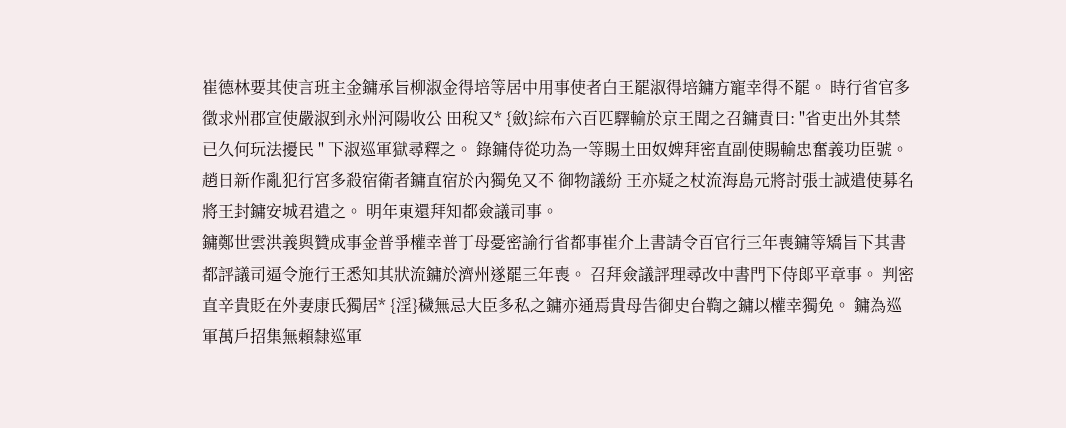崔德林要其使言班主金鏞承旨柳淑金得培等居中用事使者白王罷淑得培鏞方寵幸得不罷。 時行省官多徵求州郡宣使嚴淑到永州河陽收公 田稅又* {斂}綜布六百匹驛輸於京王聞之召鏞責曰: "省吏出外其禁已久何玩法擾民 " 下淑巡軍獄尋釋之。 錄鏞侍從功為一等賜土田奴婢拜密直副使賜輸忠奮義功臣號。 趙日新作亂犯行宮多殺宿衛者鏞直宿於內獨免又不 御物議紛 王亦疑之杖流海島元將討張士誠遣使募名將王封鏞安城君遣之。 明年東還拜知都僉議司事。
鏞鄭世雲洪義與贊成事金普爭權幸普丁母憂密諭行省都事崔介上書請令百官行三年喪鏞等矯旨下其書都評議司逼令施行王悉知其狀流鏞於濟州遂罷三年喪。 召拜僉議評理尋改中書門下侍郞平章事。 判密直辛貴貶在外妻康氏獨居* {淫}穢無忌大臣多私之鏞亦通焉貴母告御史台鞫之鏞以權幸獨免。 鏞為巡軍萬戶招集無賴隸巡軍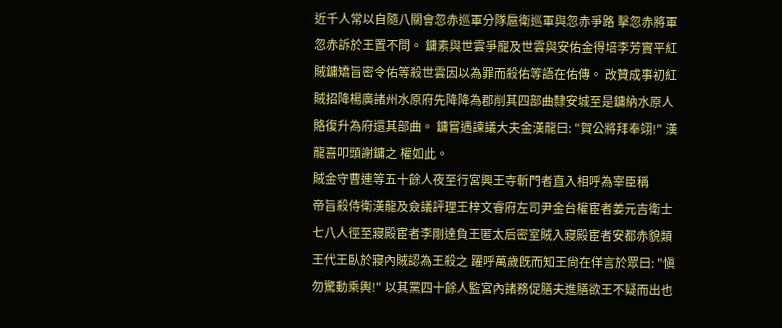近千人常以自隨八關會忽赤巡軍分隊扈衛巡軍與忽赤爭路 擊忽赤將軍忽赤訴於王置不問。 鏞素與世雲爭寵及世雲與安佑金得培李芳實平紅賊鏞矯旨密令佑等殺世雲因以為罪而殺佑等語在佑傳。 改贊成事初紅賊招降楊廣諸州水原府先降降為郡削其四部曲隸安城至是鏞納水原人賂復升為府還其部曲。 鏞嘗遇諫議大夫金漢龍曰: "賀公將拜奉翊!" 漢龍喜叩頭謝鏞之 權如此。
賊金守曹連等五十餘人夜至行宮興王寺斬門者直入相呼為宰臣稱
帝旨殺侍衛漢龍及僉議評理王梓文睿府左司尹金台權宦者姜元吉衛士七八人徑至寢殿宦者李剛達負王匿太后密室賊入寢殿宦者安都赤貌類王代王臥於寢內賊認為王殺之 躍呼萬歲旣而知王尙在佯言於眾曰: "愼勿驚動乘輿!" 以其黨四十餘人監宮內諸務促膳夫進膳欲王不疑而出也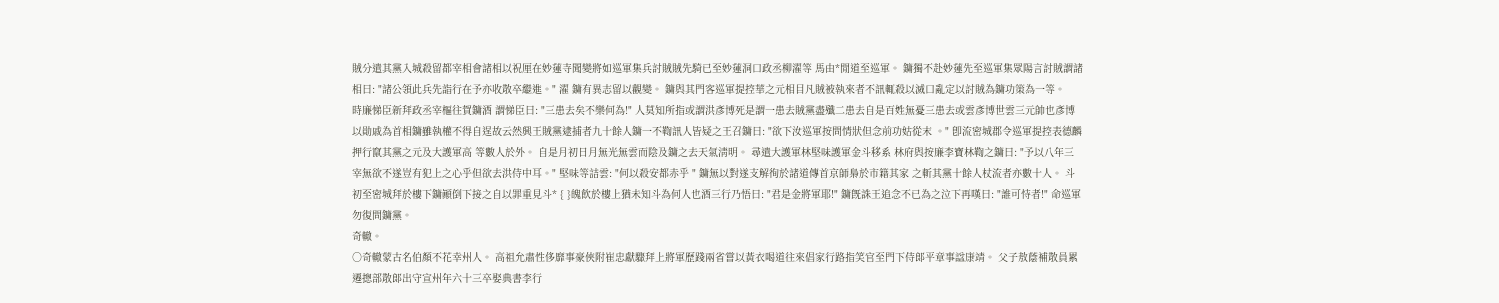賊分遣其黨入城殺留都宰相會諸相以祝厘在妙蓮寺聞變將如巡軍集兵討賊賊先騎已至妙蓮洞口政丞柳濯等 馬由*閒道至巡軍。 鏞獨不赴妙蓮先至巡軍集眾陽言討賊謂諸相曰: "諸公領此兵先詣行在予亦收散卒繼進。" 濯 鏞有異志留以觀變。 鏞與其門客巡軍提控華之元相目凡賊被執來者不訊輒殺以滅口亂定以討賊為鏞功策為一等。
時廉悌臣新拜政丞宰樞往賀鏞酒 謂悌臣曰: "三患去矣不樂何為!" 人莫知所指或謂洪彥博死是謂一患去賊黨盡殲二患去自是百姓無憂三患去或雲彥博世雲三元帥也彥博以勛戚為首相鏞雖執權不得自逞故云然興王賊黨逮捕者九十餘人鏞一不鞫訊人皆疑之王召鏞曰: "欲下汝巡軍按問情狀但念前功姑從末 。" 卽流密城郡令巡軍提控表德麟押行竄其黨之元及大護軍高 等數人於外。 自是月初日月無光無雲而陰及鏞之去天氣淸明。 尋遣大護軍林堅味護軍金斗移系 林府與按廉李寶林鞫之鏞曰: "予以八年三宰無欲不遂豈有犯上之心乎但欲去洪侍中耳。" 堅味等詰雲: "何以殺安都赤乎 " 鏞無以對遂支解徇於諸道傳首京師梟於市籍其家 之斬其黨十餘人杖流者亦數十人。 斗初至密城拜於樓下鏞顚倒下接之自以罪重見斗* { }魄飮於樓上猶未知斗為何人也酒三行乃悟曰: "君是金將軍耶!" 鏞旣誅王追念不已為之泣下再嘆曰: "誰可恃者!" 命巡軍勿復問鏞黨。
奇轍。
○奇轍蒙古名伯顏不花幸州人。 高祖允肅性侈靡事豪俠附崔忠獻驟拜上將軍歷踐兩省嘗以黃衣喝道往來倡家行路指笑官至門下侍郞平章事諡康靖。 父子敖蔭補散員累遷摠部散郞出守宣州年六十三卒娶典書李行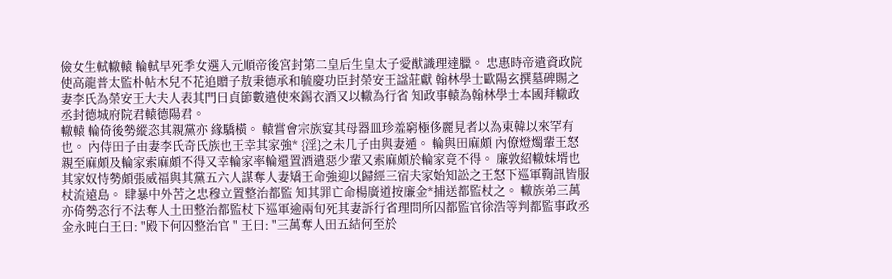儉女生軾轍轅 輪軾早死季女選入元順帝後宮封第二皇后生皇太子愛猷識理達臘。 忠惠時帝遣資政院使高龍普太監朴帖木兒不花追贈子敖秉德承和毓慶功臣封榮安王諡莊獻 翰林學士歐陽玄撰墓碑賜之妻李氏為榮安王大夫人表其門曰貞節數遣使來錫衣酒又以轍為行省 知政事轅為翰林學士本國拜轍政丞封德城府院君轅德陽君。
轍轅 輪倚後勢縱恣其親黨亦 緣驕橫。 轅嘗會宗族宴其母器皿珍羞窮極侈麗見者以為東韓以來罕有也。 內侍田子由妻李氏奇氏族也王幸其家強* {淫}之未几子由與妻遁。 輪與田麻頗 內僚燈燭輩王怒親至麻頗及輪家索麻頗不得又幸輪家率輪還置酒遣惡少輩又索麻頗於輪家竟不得。 廉敦紹轍妹壻也其家奴恃勢頗張威福與其黨五六人謀奪人妻矯王命強迎以歸經三宿夫家始知訟之王怒下巡軍鞫訊皆服杖流遠島。 肆暴中外苦之忠穆立置整治都監 知其罪亡命楊廣道按廉金*捕送都監杖之。 轍族弟三萬亦倚勢恣行不法奪人土田整治都監杖下巡軍逾兩旬死其妻訴行省理問所囚都監官徐浩等判都監事政丞金永旽白王曰: "殿下何囚整治官 " 王曰: "三萬奪人田五結何至於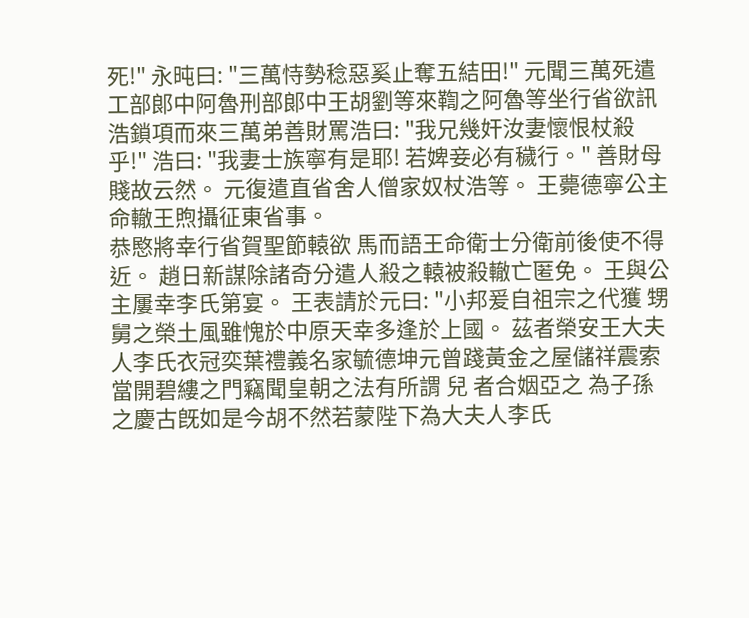死!" 永旽曰: "三萬恃勢稔惡奚止奪五結田!" 元聞三萬死遣工部郞中阿魯刑部郞中王胡劉等來鞫之阿魯等坐行省欲訊浩鎖項而來三萬弟善財罵浩曰: "我兄幾奸汝妻懷恨杖殺乎!" 浩曰: "我妻士族寧有是耶! 若婢妾必有穢行。" 善財母賤故云然。 元復遣直省舍人僧家奴杖浩等。 王薨德寧公主命轍王煦攝征東省事。
恭愍將幸行省賀聖節轅欲 馬而語王命衛士分衛前後使不得近。 趙日新謀除諸奇分遣人殺之轅被殺轍亡匿免。 王與公主屢幸李氏第宴。 王表請於元曰: "小邦爰自祖宗之代獲 甥舅之榮土風雖愧於中原天幸多逢於上國。 茲者榮安王大夫人李氏衣冠奕葉禮義名家毓德坤元曾踐黃金之屋儲祥震索當開碧縷之門竊聞皇朝之法有所謂 兒 者合姻亞之 為子孫之慶古旣如是今胡不然若蒙陛下為大夫人李氏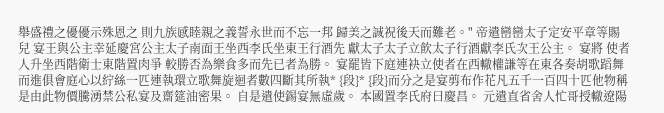舉盛禮之優優示殊恩之 則九族感睦親之義誓永世而不忘一邦 歸美之誠祝後天而難老。" 帝遣巒巒太子定安平章等賜 兒 宴王與公主幸延慶宮公主太子南面王坐西李氏坐東王行酒先 獻太子太子立飮太子行酒獻李氏次王公主。 宴將 使者 人升坐西階衛士東階置肉爭 較勝否為樂食多而先已者為勝。 宴罷皆下庭連袂立使者在西轍權謙等在東各奏胡歌蹈舞而進俱會庭心以紵絲一匹連執環立歌舞旋迴者數四斷其所執* {段}* {段}而分之是宴剪布作花凡五千一百四十匹他物稱是由此物價騰湧禁公私宴及齋筵油密果。 自是遣使錫宴無虛歲。 本國置李氏府曰慶昌。 元遣直省舍人忙哥授轍遼陽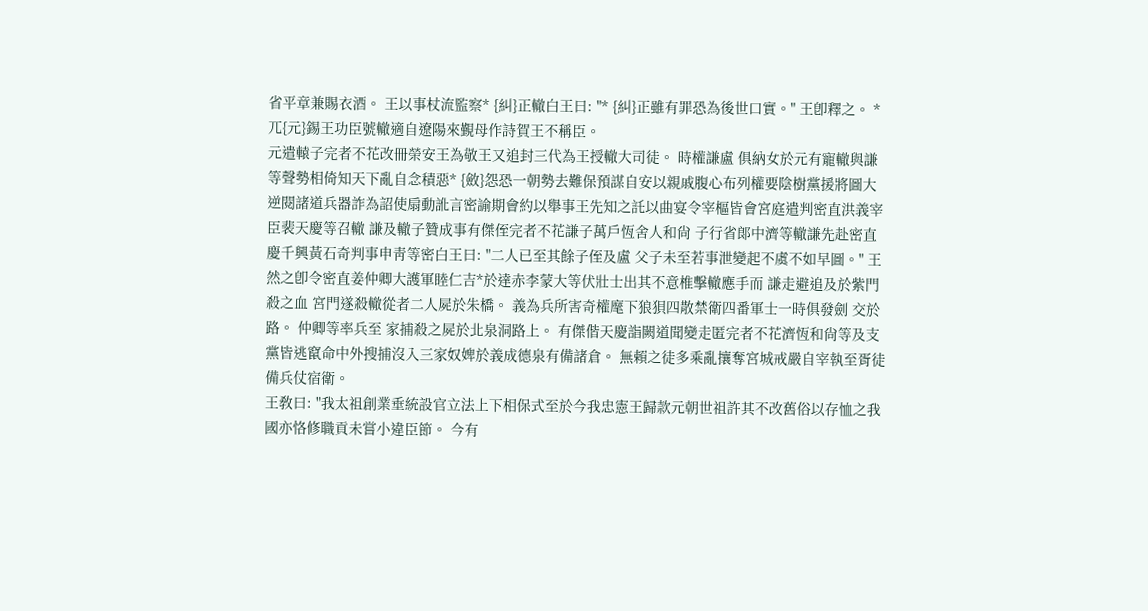省平章兼賜衣酒。 王以事杖流監察* {糾}正轍白王曰: "* {糾}正雖有罪恐為後世口實。" 王卽釋之。 *兀{元}錫王功臣號轍適自遼陽來覲母作詩賀王不稱臣。
元遣轅子完者不花改冊榮安王為敬王又追封三代為王授轍大司徒。 時權謙盧 俱納女於元有寵轍與謙等聲勢相倚知天下亂自念積惡* {斂}怨恐一朝勢去難保預謀自安以親戚腹心布列權要陰樹黨援將圖大逆閱諸道兵器詐為詔使扇動訛言密諭期會約以舉事王先知之託以曲宴令宰樞皆會宮庭遣判密直洪義宰臣裴天慶等召轍 謙及轍子贊成事有傑侄完者不花謙子萬戶恆舍人和尙 子行省郞中濟等轍謙先赴密直慶千興黃石奇判事申靑等密白王曰: "二人已至其餘子侄及盧 父子未至若事泄變起不虞不如早圖。" 王然之卽令密直姜仲卿大護軍睦仁吉*於達赤李蒙大等伏壯士出其不意椎擊轍應手而 謙走避追及於紫門殺之血 宮門遂殺轍從者二人屍於朱橋。 義為兵所害奇權麾下狼狽四散禁衛四番軍士一時俱發劍 交於路。 仲卿等率兵至 家捕殺之屍於北泉洞路上。 有傑偕天慶詣闕道聞變走匿完者不花濟恆和尙等及支黨皆逃竄命中外搜捕沒入三家奴婢於義成德泉有備諸倉。 無賴之徒多乘亂攘奪宮城戒嚴自宰執至胥徒備兵仗宿衛。
王敎曰: "我太祖創業垂統設官立法上下相保式至於今我忠憲王歸款元朝世祖許其不改舊俗以存恤之我國亦恪修職貢未嘗小違臣節。 今有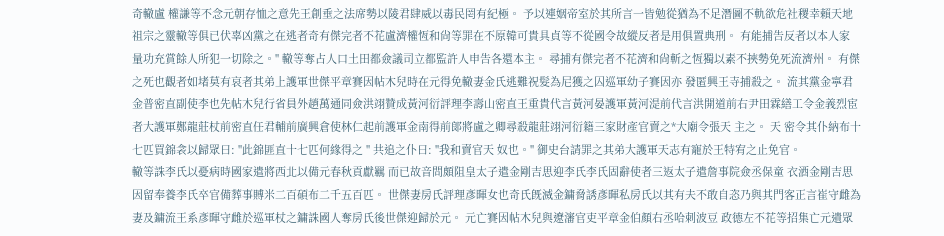奇轍盧 權謙等不念元朝存恤之意先王創垂之法席勢以陵君肆威以毒民罔有紀極。 予以連姻帝室於其所言一皆勉從猶為不足潛圖不軌欲危社稷幸賴天地祖宗之靈轍等俱已伏辜凶黨之在逃者奇有傑完者不花盧濟權恆和尙等罪在不原韓可貴具貞等不從國令故縱反者是用俱置典刑。 有能捕告反者以本人家 量功充賞餘人所犯一切除之。" 轍等奪占人口土田都僉議司立都監許人申告各還本主。 尋捕有傑完者不花濟和尙斬之恆獨以素不挾勢免死流濟州。 有傑之死也觀者如堵莫有哀者其弟上護軍世傑平章賽因帖木兒時在元得免轍妻金氏逃難祝髮為尼獲之囚巡軍幼子賽因亦 發匿興王寺捕殺之。 流其黨金寧君金普密直副使李也先帖木兒行省員外趙萬通同僉洪翊贊成黃河衍評理李壽山密直王重貴代言黃河晏護軍黃河湜前代言洪開道前右尹田霖繕工令金義烈宦者大護軍鄭龍莊杖前密直任君輔前廣興倉使林仁起前護軍金南得前郞將盧之卿尋殺龍莊翊河衍籍三家財產官賣之*大廟令張天 主之。 天 密令其仆納布十七匹買錦衾以歸眾曰: "此錦匪直十七匹何緣得之 " 共追之仆曰: "我和賣官天 奴也。" 御史台請罪之其弟大護軍天志有寵於王特宥之止免官。
轍等誅李氏以憂病時國家遣將西北以備元春秋貢獻羈 而已故音問頗阻皇太子遣金剛吉思迎李氏李氏固辭使者三返太子遣詹事院僉丞保童 衣酒金剛吉思因留奉養李氏卒官備葬事賻米二百碩布二千五百匹。 世傑妻房氏評理彥暉女也奇氏旣滅金鏞脅誘彥暉私房氏以其有夫不敢自恣乃與其門客正言崔守雌為妻及鏞流王系彥暉守雌於巡軍杖之鏞誅國人奪房氏後世傑迎歸於元。 元亡賽因帖木兒與遼瀋官吏平章金伯顏右丞哈刺波豆 政德左不花等招集亡元遺眾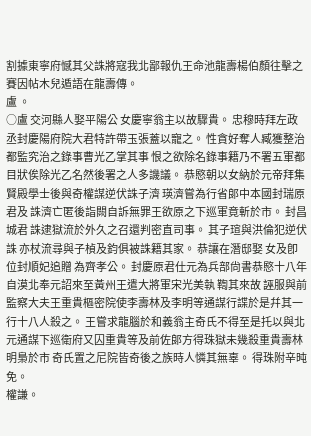割據東寧府憾其父誅將寇我北鄙報仇王命池龍壽楊伯顏往擊之賽因帖木兒遁語在龍壽傳。
盧 。
○盧 交河縣人娶平陽公 女慶寧翁主以故驟貴。 忠穆時拜左政丞封慶陽府院大君特許帶玉張蓋以寵之。 性貪好奪人臧獲整治都監究治之錄事曹光乙掌其事 恨之欲除名錄事籍乃不署五軍都目狀俟除光乙名然後署之人多譏議。 恭愍朝以女納於元帝拜集賢殿學士後與奇權謀逆伏誅子濟 瑛濟嘗為行省郞中本國封瑞原君及 誅濟亡匿後詣闕自訴無罪王欲原之下巡軍竟斬於市。 封昌城君 誅逮獄流於外久之召還判密直司事。 其子瑄與洪倫犯逆伏誅 亦杖流尋與子楨及鈞俱被誅籍其家。 恭讓在潛邸娶 女及卽位封順妃追贈 為齊孝公。 封慶原君仕元為兵部尙書恭愍十八年自漠北奉元詔來至黃州王遣大將軍宋光美執 鞫其來故 誣服與前監察大夫王重貴樞密院使李壽林及李明等通謀行諜於是幷其一行十八人殺之。 王嘗求龍腦於和義翁主奇氏不得至是托以與北元通謀下巡衛府又囚重貴等及前佐郞方得珠獄未幾殺重貴壽林明梟於市 奇氏置之尼院皆奇後之族時人憐其無辜。 得珠附辛旽免。
權謙。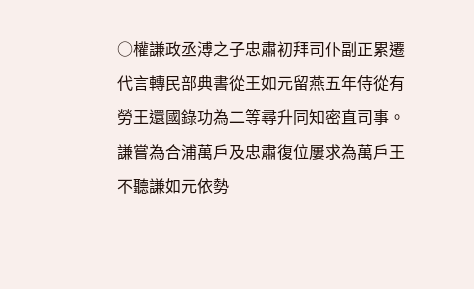○權謙政丞溥之子忠肅初拜司仆副正累遷代言轉民部典書從王如元留燕五年侍從有勞王還國錄功為二等尋升同知密直司事。 謙嘗為合浦萬戶及忠肅復位屢求為萬戶王不聽謙如元依勢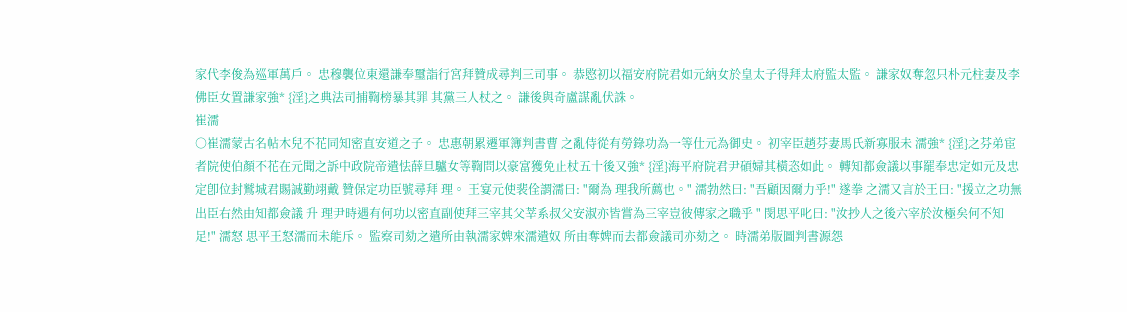家代李俊為巡軍萬戶。 忠穆襲位東還謙奉璽詣行宮拜贊成尋判三司事。 恭愍初以福安府院君如元納女於皇太子得拜太府監太監。 謙家奴奪忽只朴元柱妻及李佛臣女置謙家強* {淫}之典法司捕鞫榜暴其罪 其黨三人杖之。 謙後與奇盧謀亂伏誅。
崔濡
○崔濡蒙古名帖木兒不花同知密直安道之子。 忠惠朝累遷軍簿判書曹 之亂侍從有勞錄功為一等仕元為御史。 初宰臣趙芬妻馬氏新寡服未 濡強* {淫}之芬弟宦者院使伯顏不花在元聞之訴中政院帝遣怯薛旦驢女等鞫問以豪富獲免止杖五十後又強* {淫}海平府院君尹碩婦其橫恣如此。 轉知都僉議以事罷奉忠定如元及忠定卽位封鷲城君賜誠勤翊戴 贊保定功臣號尋拜 理。 王宴元使裴佺謂濡曰: "爾為 理我所薦也。" 濡勃然曰: "吾顧因爾力乎!" 遂拳 之濡又言於王曰: "援立之功無出臣右然由知都僉議 升 理尹時遇有何功以密直副使拜三宰其父莘系叔父安淑亦皆嘗為三宰豈彼傳家之職乎 " 閔思平叱曰: "汝抄人之後六宰於汝極矣何不知足!" 濡怒 思平王怒濡而未能斥。 監察司劾之遣所由執濡家婢來濡遣奴 所由奪婢而去都僉議司亦劾之。 時濡弟版圖判書源怨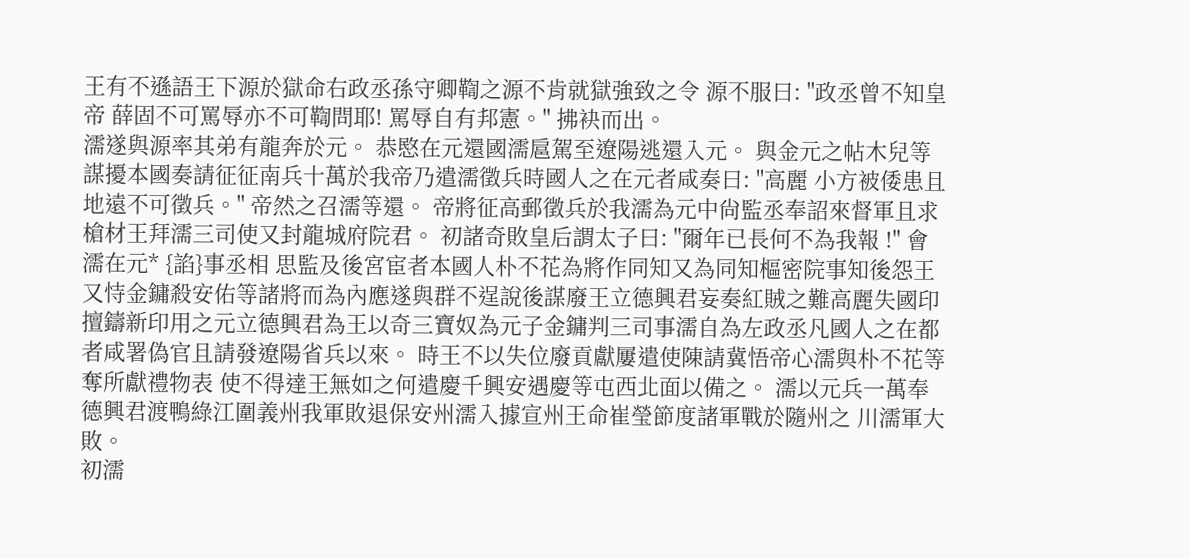王有不遜語王下源於獄命右政丞孫守卿鞫之源不肯就獄強致之令 源不服曰: "政丞曾不知皇帝 薛固不可罵辱亦不可鞫問耶! 罵辱自有邦憲。" 拂袂而出。
濡遂與源率其弟有龍奔於元。 恭愍在元還國濡扈駕至遼陽逃還入元。 與金元之帖木兒等謀擾本國奏請征征南兵十萬於我帝乃遣濡徵兵時國人之在元者咸奏曰: "高麗 小方被倭患且地遠不可徵兵。" 帝然之召濡等還。 帝將征高郵徵兵於我濡為元中尙監丞奉詔來督軍且求槍材王拜濡三司使又封龍城府院君。 初諸奇敗皇后謂太子曰: "爾年已長何不為我報 !" 會濡在元* {諂}事丞相 思監及後宮宦者本國人朴不花為將作同知又為同知樞密院事知後怨王又恃金鏞殺安佑等諸將而為內應遂與群不逞說後謀廢王立德興君妄奏紅賊之難高麗失國印擅鑄新印用之元立德興君為王以奇三寶奴為元子金鏞判三司事濡自為左政丞凡國人之在都者咸署偽官且請發遼陽省兵以來。 時王不以失位廢貢獻屢遣使陳請冀悟帝心濡與朴不花等奪所獻禮物表 使不得達王無如之何遣慶千興安遇慶等屯西北面以備之。 濡以元兵一萬奉德興君渡鴨綠江圍義州我軍敗退保安州濡入據宣州王命崔瑩節度諸軍戰於隨州之 川濡軍大敗。
初濡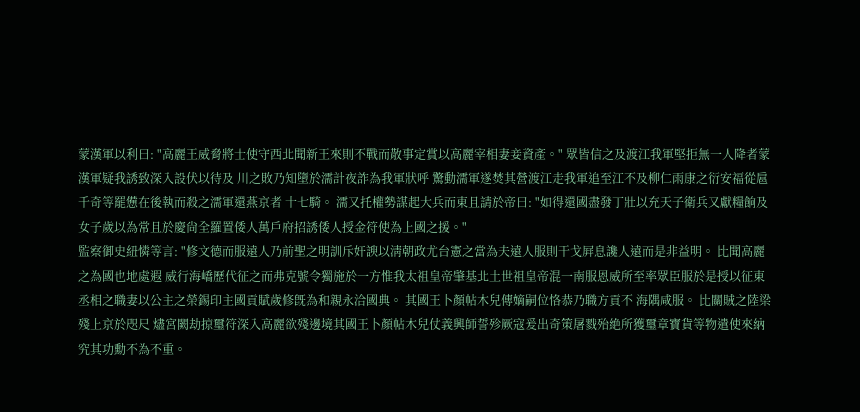蒙漢軍以利曰: "高麗王威脅將士使守西北聞新王來則不戰而散事定賞以高麗宰相妻妾資產。" 眾皆信之及渡江我軍堅拒無一人降者蒙漢軍疑我誘致深入設伏以待及 川之敗乃知墮於濡計夜詐為我軍狀呼 驚動濡軍遂焚其營渡江走我軍追至江不及柳仁雨康之衍安福從扈千奇等罷憊在後執而殺之濡軍還燕京者 十七騎。 濡又托權勢謀起大兵而東且請於帝曰: "如得還國盡發丁壯以充天子衛兵又獻糧餉及女子歲以為常且於慶尙全羅置倭人萬戶府招誘倭人授金符使為上國之援。"
監察御史紐憐等言: "修文德而服遠人乃前聖之明訓斥奸諛以淸朝政尤台憲之當為夫遠人服則干戈屛息讒人遠而是非益明。 比聞高麗之為國也地處遐 威行海嶠歷代征之而弗克號令獨施於一方惟我太祖皇帝肇基北土世祖皇帝混一南服恩威所至率眾臣服於是授以征東丞相之職妻以公主之榮錫印主國貢賦歲修旣為和親永洽國典。 其國王卜顏帖木兒傳嫡嗣位恪恭乃職方貢不 海隅咸服。 比關賊之陸梁殘上京於咫尺 燼宮闕劫掠璽符深入高麗欲殘邊境其國王卜顏帖木兒仗義興師誓殄厥寇爰出奇策屠戮殆絶所獲璽章寶貨等物遣使來納究其功勳不為不重。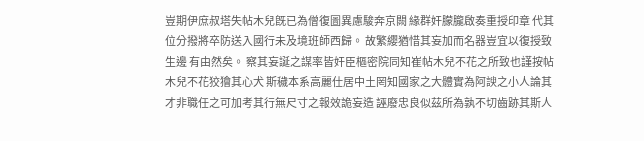豈期伊庶叔塔失帖木兒旣已為僧復圖異慮駿奔京闕 緣群奸朦朧啟奏重授印章 代其位分撥將卒防送入國行未及境班師西歸。 故繁纓猶惜其妄加而名器豈宜以復授致生邊 有由然矣。 察其妄誕之謀率皆奸臣樞密院同知崔帖木兒不花之所致也謹按帖木兒不花狡獪其心犬 斯穢本系高麗仕居中土罔知國家之大體實為阿諛之小人論其才非職任之可加考其行無尺寸之報效詭妄造 誣廢忠良似茲所為孰不切齒跡其斯人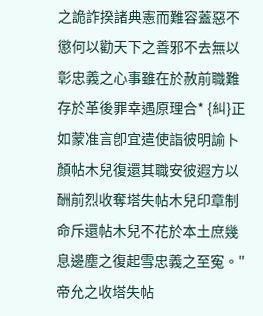之詭詐揆諸典憲而難容蓋惡不懲何以勸天下之善邪不去無以彰忠義之心事雖在於赦前職難存於革後罪幸遇原理合* {糾}正如蒙准言卽宜遣使詣彼明諭卜顏帖木兒復還其職安彼遐方以酬前烈收奪塔失帖木兒印章制命斥還帖木兒不花於本土庶幾息邊塵之復起雪忠義之至寃。" 帝允之收塔失帖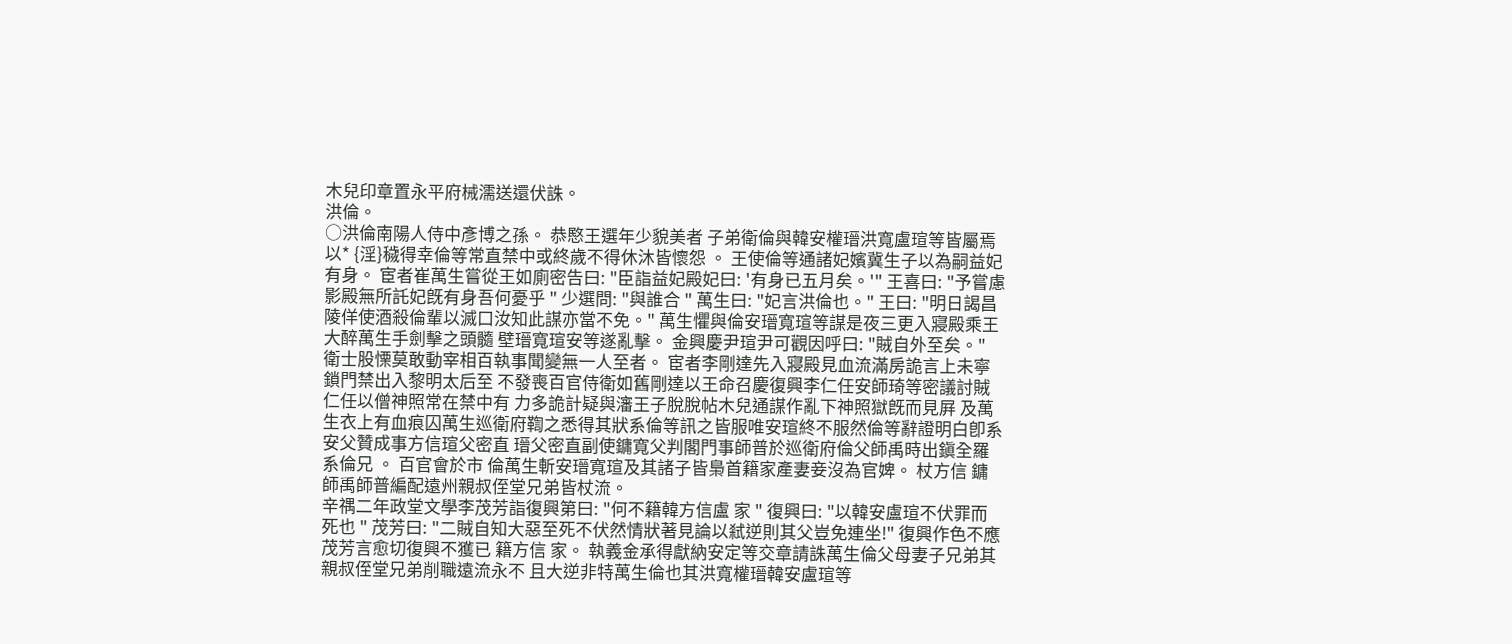木兒印章置永平府械濡送還伏誅。
洪倫。
○洪倫南陽人侍中彥博之孫。 恭愍王選年少貌美者 子弟衛倫與韓安權瑨洪寬盧瑄等皆屬焉以* {淫}穢得幸倫等常直禁中或終歲不得休沐皆懷怨 。 王使倫等通諸妃嬪冀生子以為嗣益妃有身。 宦者崔萬生嘗從王如廁密告曰: "臣詣益妃殿妃曰: '有身已五月矣。'" 王喜曰: "予嘗慮影殿無所託妃旣有身吾何憂乎 " 少選問: "與誰合 " 萬生曰: "妃言洪倫也。" 王曰: "明日謁昌陵佯使酒殺倫輩以滅口汝知此謀亦當不免。" 萬生懼與倫安瑨寬瑄等謀是夜三更入寢殿乘王大醉萬生手劍擊之頭髓 壁瑨寬瑄安等遂亂擊。 金興慶尹瑄尹可觀因呼曰: "賊自外至矣。" 衛士股慄莫敢動宰相百執事聞變無一人至者。 宦者李剛達先入寢殿見血流滿房詭言上未寧鎖門禁出入黎明太后至 不發喪百官侍衛如舊剛達以王命召慶復興李仁任安師琦等密議討賊仁任以僧神照常在禁中有 力多詭計疑與瀋王子脫脫帖木兒通謀作亂下神照獄旣而見屛 及萬生衣上有血痕囚萬生巡衛府鞫之悉得其狀系倫等訊之皆服唯安瑄終不服然倫等辭證明白卽系安父贊成事方信瑄父密直 瑨父密直副使鏞寬父判閣門事師普於巡衛府倫父師禹時出鎭全羅系倫兄 。 百官會於市 倫萬生斬安瑨寬瑄及其諸子皆梟首籍家產妻妾沒為官婢。 杖方信 鏞師禹師普編配遠州親叔侄堂兄弟皆杖流。
辛禑二年政堂文學李茂芳詣復興第曰: "何不籍韓方信盧 家 " 復興曰: "以韓安盧瑄不伏罪而死也 " 茂芳曰: "二賊自知大惡至死不伏然情狀著見論以弒逆則其父豈免連坐!" 復興作色不應茂芳言愈切復興不獲已 籍方信 家。 執義金承得獻納安定等交章請誅萬生倫父母妻子兄弟其親叔侄堂兄弟削職遠流永不 且大逆非特萬生倫也其洪寬權瑨韓安盧瑄等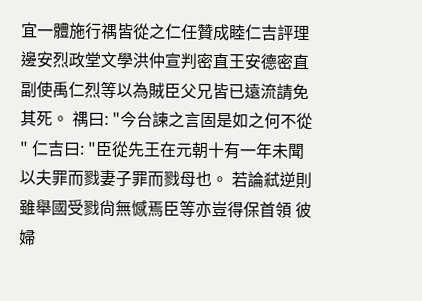宜一體施行禑皆從之仁任贊成睦仁吉評理邊安烈政堂文學洪仲宣判密直王安德密直副使禹仁烈等以為賊臣父兄皆已遠流請免其死。 禑曰: "今台諫之言固是如之何不從 " 仁吉曰: "臣從先王在元朝十有一年未聞以夫罪而戮妻子罪而戮母也。 若論弒逆則雖舉國受戮尙無憾焉臣等亦豈得保首領 彼婦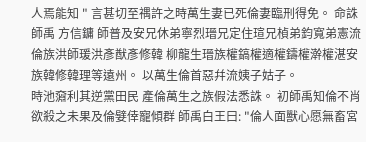人焉能知 " 言甚切至禑許之時萬生妻已死倫妻臨刑得免。 命誅師禹 方信鏞 師普及安兄休弟寧烈瑨兄定住瑄兄楨弟鈞寬弟憲流倫族洪師瑗洪彥猷彥修韓 柳龍生瑨族權鎬權適權鑄權澣權湛安族韓修韓理等遠州。 以萬生倫首惡幷流姨子姑子。
時池奫利其逆黨田民 產倫萬生之族假法悉誅。 初師禹知倫不肖欲殺之未果及倫嬖倖寵傾群 師禹白王曰: "倫人面獸心愿無畜宮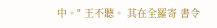中。" 王不聽。 其在全羅寄 書令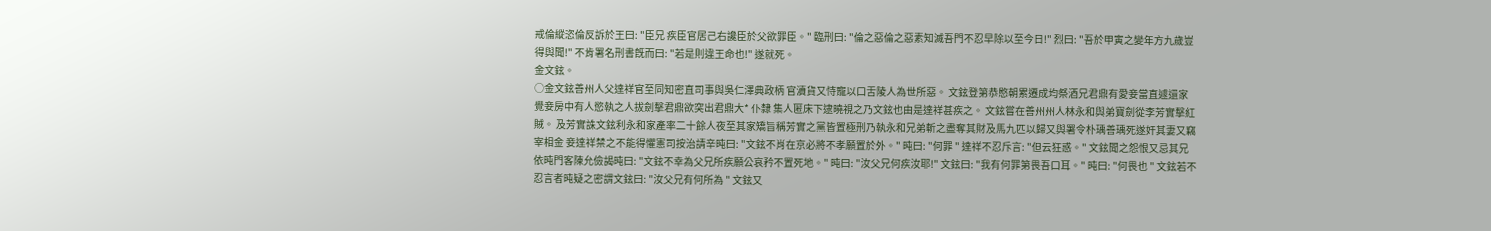戒倫縱恣倫反訴於王曰: "臣兄 疾臣官居己右讒臣於父欲罪臣。" 臨刑曰: "倫之惡倫之惡素知滅吾門不忍早除以至今日!" 烈曰: "吾於甲寅之變年方九歲豈得與聞!" 不肯署名刑書旣而曰: "若是則違王命也!" 遂就死。
金文鉉。
○金文鉉善州人父達祥官至同知密直司事與吳仁澤典政柄 官瀆貨又恃寵以口舌陵人為世所惡。 文鉉登第恭愍朝累遷成均祭酒兄君鼎有愛妾當直遽還家覺妾房中有人慾執之人拔劍擊君鼎欲突出君鼎大* 仆隸 集人匿床下逮曉視之乃文鉉也由是達祥甚疾之。 文鉉嘗在善州州人林永和與弟寶劍從李芳實擊紅賊。 及芳實誅文鉉利永和家產率二十餘人夜至其家矯旨稱芳實之黨皆置極刑乃執永和兄弟斬之盡奪其財及馬九匹以歸又與署令朴瑀善瑀死遂奸其妻又竊宰相金 妾達祥禁之不能得懼憲司按治請辛旽曰: "文鉉不肖在京必將不孝願置於外。" 旽曰: "何罪 " 達祥不忍斥言: "但云狂惑。" 文鉉聞之怨恨又忌其兄依旽門客陳允儉謁旽曰: "文鉉不幸為父兄所疾願公哀矜不置死地。" 旽曰: "汝父兄何疾汝耶!" 文鉉曰: "我有何罪第畏吾口耳。" 旽曰: "何畏也 " 文鉉若不忍言者旽疑之密謂文鉉曰: "汝父兄有何所為 " 文鉉又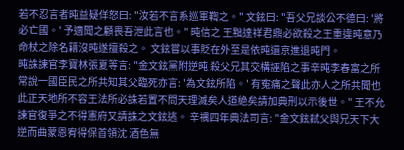若不忍言者旽益疑佯怒曰: "汝若不言系巡軍鞫之。" 文鉉曰: "吾父兄談公不德曰: '將必亡國。' 予適聞之顧畏吾泄此言也。" 旽信之 王黜達祥君鼎必欲殺之王重違旽意乃命杖之除名籍沒旽遂擅殺之。 文鉉嘗以事貶在外至是依旽還京進退旽門。
旽誅諫官李寶林張夏等言: "金文鉉黨附逆旽 殺父兄其交構誣陷之事辛旽李春富之所常說一國臣民之所共知其父臨死亦言: '為文鉉所陷。' 有寃痛之聲此亦人之所共聞也此正天地所不容王法所必誅若置不問天理滅矣人道絶矣請加典刑以示後世。" 王不允諫官復爭之不得憲府又請誅之文鉉逃。 辛禑四年典法司言: "金文鉉弒父與兄天下大逆而曲蒙恩宥得保首領沈 酒色無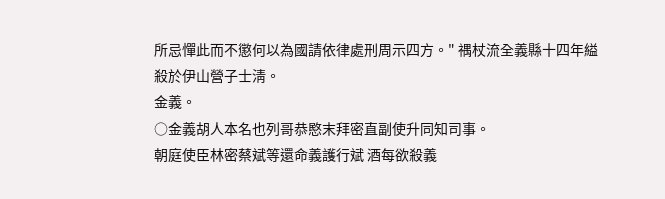所忌憚此而不懲何以為國請依律處刑周示四方。" 禑杖流全義縣十四年縊殺於伊山營子士淸。
金義。
○金義胡人本名也列哥恭愍末拜密直副使升同知司事。
朝庭使臣林密蔡斌等還命義護行斌 酒每欲殺義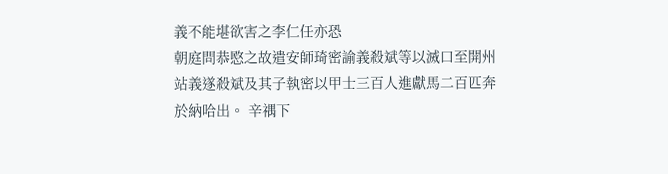義不能堪欲害之李仁任亦恐
朝庭問恭愍之故遣安師琦密諭義殺斌等以滅口至開州站義遂殺斌及其子執密以甲士三百人進獻馬二百匹奔於納哈出。 辛禑下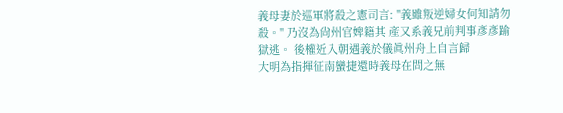義母妻於巡軍將殺之憲司言: "義雖叛逆婦女何知請勿殺。" 乃沒為尙州官婢籍其 產又系義兄前判事彥彥踰獄逃。 後權近入朝遇義於儀眞州舟上自言歸
大明為指揮征南蠻捷還時義母在問之無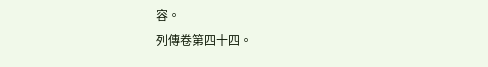容。
列傳卷第四十四。